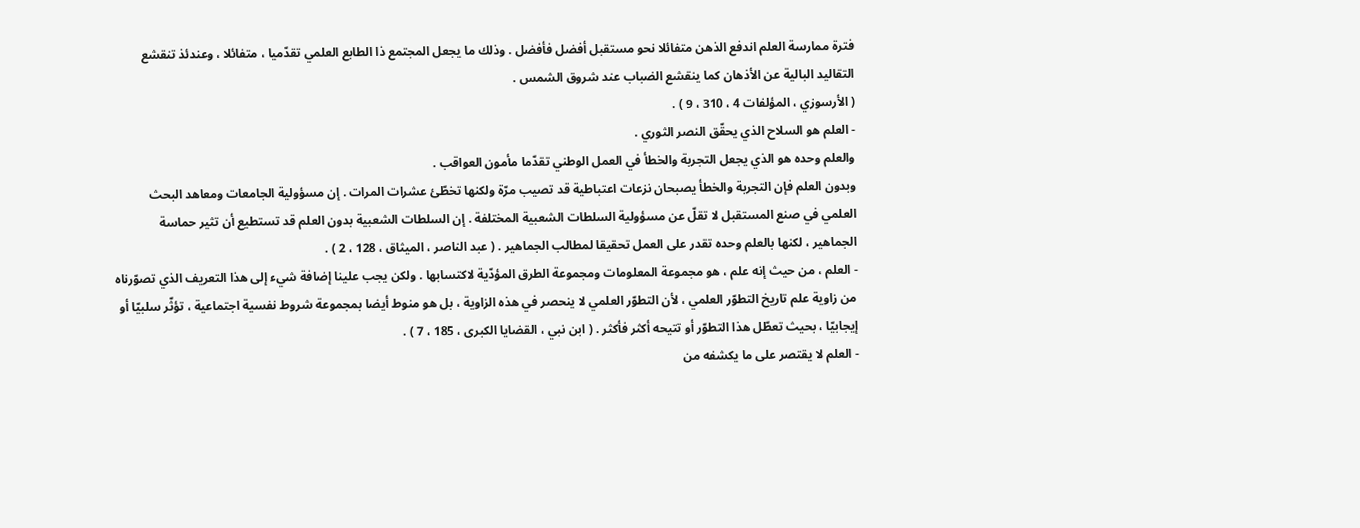فترة ممارسة العلم اندفع الذهن متفائلا نحو مستقبل أفضل فأفضل . وذلك ما يجعل المجتمع ذا الطابع العلمي تقدّميا ، متفائلا ، وعندئذ تنقشع التقاليد البالية عن الأذهان كما ينقشع الضباب عند شروق الشمس .
( الأرسوزي ، المؤلفات 4 ، 310 ، 9 ) .
- العلم هو السلاح الذي يحقّق النصر الثوري .
والعلم وحده هو الذي يجعل التجربة والخطأ في العمل الوطني تقدّما مأمون العواقب .
وبدون العلم فإن التجربة والخطأ يصبحان نزعات اعتباطية قد تصيب مرّة ولكنها تخطّئ عشرات المرات . إن مسؤولية الجامعات ومعاهد البحث العلمي في صنع المستقبل لا تقلّ عن مسؤولية السلطات الشعبية المختلفة . إن السلطات الشعبية بدون العلم قد تستطيع أن تثير حماسة الجماهير ، لكنها بالعلم وحده تقدر على العمل تحقيقا لمطالب الجماهير . ( عبد الناصر ، الميثاق ، 128 ، 2 ) .
- العلم ، من حيث إنه علم ، هو مجموعة المعلومات ومجموعة الطرق المؤدّية لاكتسابها . ولكن يجب علينا إضافة شيء إلى هذا التعريف الذي تصوّرناه من زاوية علم تاريخ التطوّر العلمي ، لأن التطوّر العلمي لا ينحصر في هذه الزاوية ، بل هو منوط أيضا بمجموعة شروط نفسية اجتماعية ، تؤثّر سلبيّا أو إيجابيّا ، بحيث تعطّل هذا التطوّر أو تتيحه أكثر فأكثر . ( ابن نبي ، القضايا الكبرى ، 185 ، 7 ) .
- العلم لا يقتصر على ما يكشفه من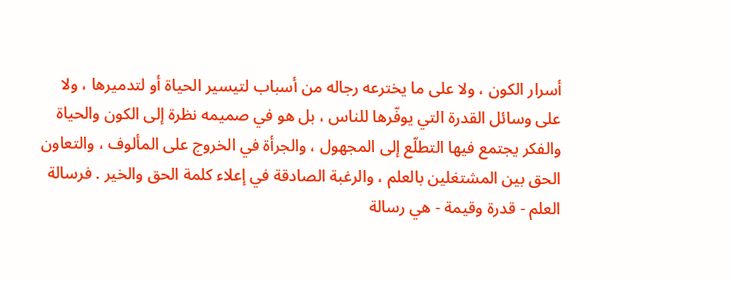أسرار الكون ، ولا على ما يخترعه رجاله من أسباب لتيسير الحياة أو لتدميرها ، ولا على وسائل القدرة التي يوفّرها للناس ، بل هو في صميمه نظرة إلى الكون والحياة والفكر يجتمع فيها التطلّع إلى المجهول ، والجرأة في الخروج على المألوف ، والتعاون الحق بين المشتغلين بالعلم ، والرغبة الصادقة في إعلاء كلمة الحق والخير . فرسالة العلم - قدرة وقيمة - هي رسالة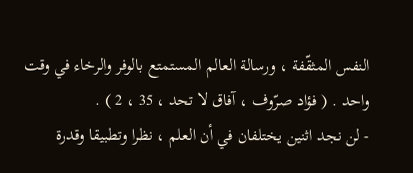النفس المثقّفة ، ورسالة العالم المستمتع بالوفر والرخاء في وقت واحد . ( فؤاد صرّوف ، آفاق لا تحد ، 35 ، 2 ) .
- لن نجد اثنين يختلفان في أن العلم ، نظرا وتطبيقا وقدرة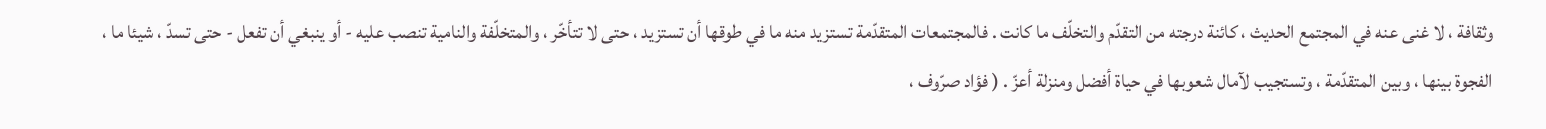وثقافة ، لا غنى عنه في المجتمع الحديث ، كائنة درجته من التقدّم والتخلّف ما كانت . فالمجتمعات المتقدّمة تستزيد منه ما في طوقها أن تستزيد ، حتى لا تتأخّر ، والمتخلّفة والنامية تنصب عليه - أو ينبغي أن تفعل - حتى تسدّ ، شيئا ما ، الفجوة بينها ، وبين المتقدّمة ، وتستجيب لآمال شعوبها في حياة أفضل ومنزلة أعزّ . ( فؤاد صرّوف ،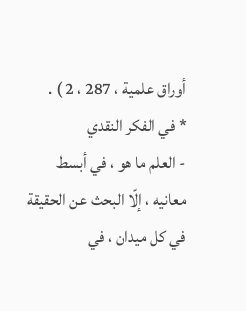أوراق علمية ، 287 ، 2 ) .
* في الفكر النقدي
- العلم ما هو ، في أبسط معانيه ، إلّا البحث عن الحقيقة في كل ميدان ، في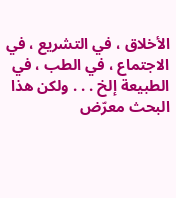الأخلاق ، في التشريع ، في الاجتماع ، في الطب ، في الطبيعة إلخ . . . ولكن هذا البحث معرّض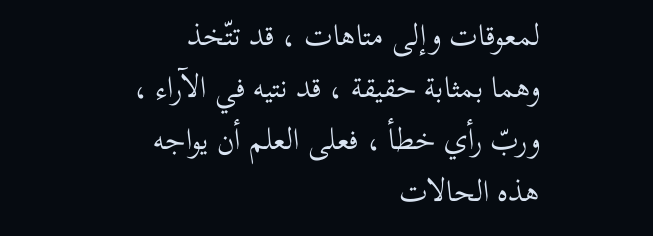لمعوقات وإلى متاهات ، قد تتّخذ وهما بمثابة حقيقة ، قد نتيه في الآراء ، وربّ رأي خطأ ، فعلى العلم أن يواجه هذه الحالات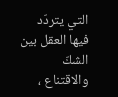التي يتردّد فيها العقل بين الشكّ والاقتناع ،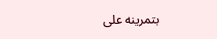بتمرينه على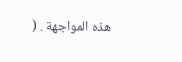هذه المواجهة . (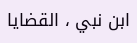ابن نبي ، القضايا